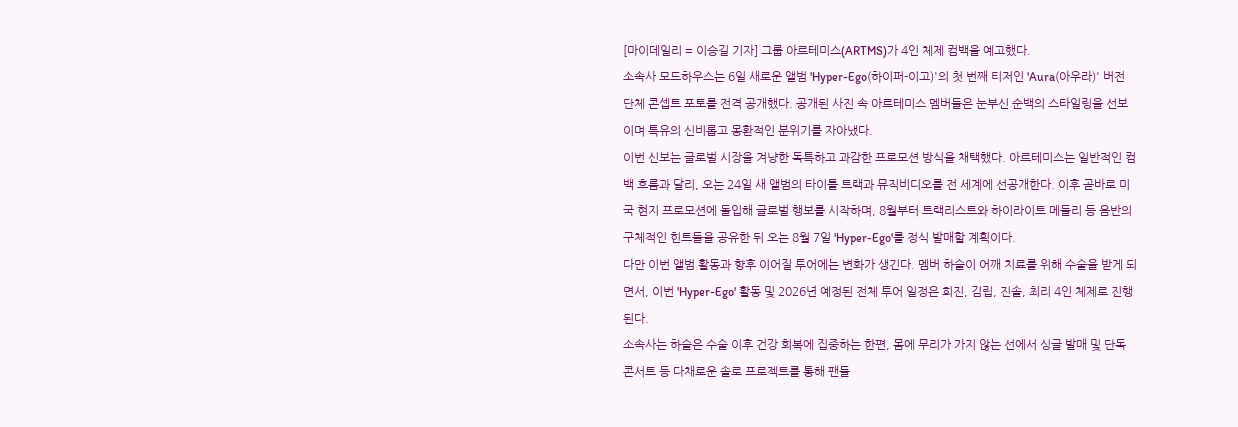[마이데일리 = 이승길 기자] 그룹 아르테미스(ARTMS)가 4인 체제 컴백을 예고했다.
소속사 모드하우스는 6일 새로운 앨범 'Hyper-Ego(하이퍼-이고)'의 첫 번째 티저인 'Aura(아우라)' 버전 단체 콘셉트 포토를 전격 공개했다. 공개된 사진 속 아르테미스 멤버들은 눈부신 순백의 스타일링을 선보이며 특유의 신비롭고 몽환적인 분위기를 자아냈다.
이번 신보는 글로벌 시장을 겨냥한 독특하고 과감한 프로모션 방식을 채택했다. 아르테미스는 일반적인 컴백 흐름과 달리, 오는 24일 새 앨범의 타이틀 트랙과 뮤직비디오를 전 세계에 선공개한다. 이후 곧바로 미국 현지 프로모션에 돌입해 글로벌 행보를 시작하며, 8월부터 트랙리스트와 하이라이트 메들리 등 음반의 구체적인 힌트들을 공유한 뒤 오는 8월 7일 'Hyper-Ego'를 정식 발매할 계획이다.
다만 이번 앨범 활동과 향후 이어질 투어에는 변화가 생긴다. 멤버 하슬이 어깨 치료를 위해 수술을 받게 되면서, 이번 'Hyper-Ego' 활동 및 2026년 예정된 전체 투어 일정은 희진, 김립, 진솔, 최리 4인 체제로 진행된다.
소속사는 하슬은 수술 이후 건강 회복에 집중하는 한편, 몸에 무리가 가지 않는 선에서 싱글 발매 및 단독 콘서트 등 다채로운 솔로 프로젝트를 통해 팬들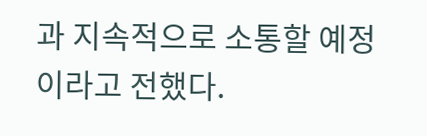과 지속적으로 소통할 예정이라고 전했다.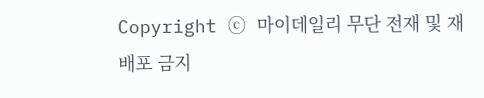Copyright ⓒ 마이데일리 무단 전재 및 재배포 금지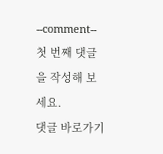--comment--
첫 번째 댓글을 작성해 보세요.
댓글 바로가기